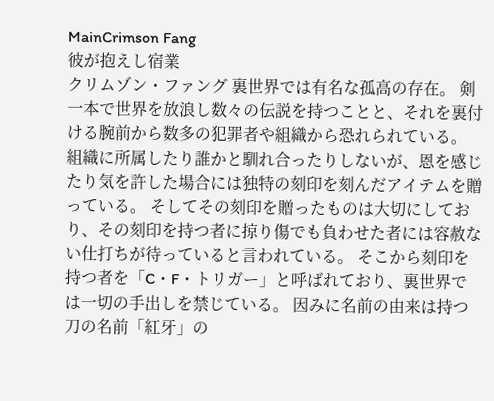MainCrimson Fang
彼が抱えし宿業
クリムゾン・ファング 裏世界では有名な孤高の存在。 剣一本で世界を放浪し数々の伝説を持つことと、それを裏付ける腕前から数多の犯罪者や組織から恐れられている。 組織に所属したり誰かと馴れ合ったりしないが、恩を感じたり気を許した場合には独特の刻印を刻んだアイテムを贈っている。 そしてその刻印を贈ったものは大切にしており、その刻印を持つ者に掠り傷でも負わせた者には容赦ない仕打ちが待っていると言われている。 そこから刻印を持つ者を「C・F・トリガー」と呼ばれており、裏世界では一切の手出しを禁じている。 因みに名前の由来は持つ刀の名前「紅牙」の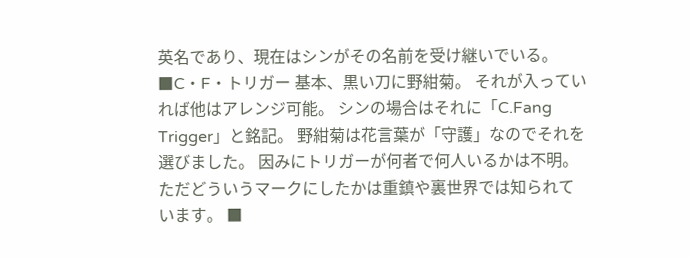英名であり、現在はシンがその名前を受け継いでいる。 ■C・F・トリガー 基本、黒い刀に野紺菊。 それが入っていれば他はアレンジ可能。 シンの場合はそれに「C.Fang Trigger」と銘記。 野紺菊は花言葉が「守護」なのでそれを選びました。 因みにトリガーが何者で何人いるかは不明。 ただどういうマークにしたかは重鎮や裏世界では知られています。 ■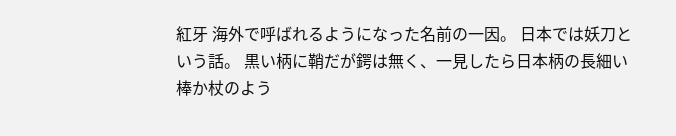紅牙 海外で呼ばれるようになった名前の一因。 日本では妖刀という話。 黒い柄に鞘だが鍔は無く、一見したら日本柄の長細い棒か杖のよう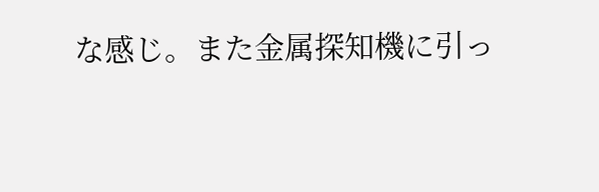な感じ。また金属探知機に引っ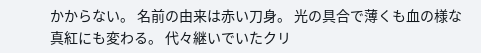かからない。 名前の由来は赤い刀身。 光の具合で薄くも血の様な真紅にも変わる。 代々継いでいたクリ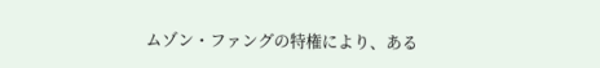ムゾン・ファングの特権により、ある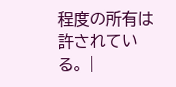程度の所有は許されている。 |